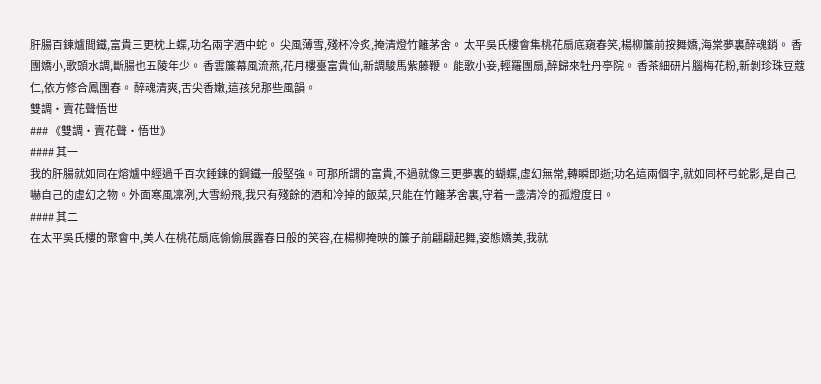肝腸百鍊爐間鐵,富貴三更枕上蝶,功名兩字酒中蛇。 尖風薄雪,殘杯冷炙,掩清燈竹籬茅舍。 太平吳氏樓會集桃花扇底窺春笑,楊柳簾前按舞嬌,海棠夢裏醉魂銷。 香團嬌小,歌頭水調,斷腸也五陵年少。 香雲簾幕風流燕,花月樓臺富貴仙,新調駿馬紫藤鞭。 能歌小妾,輕羅團扇,醉歸來牡丹亭院。 香茶細研片腦梅花粉,新剝珍珠豆蔻仁,依方修合鳳團春。 醉魂清爽,舌尖香嫩,這孩兒那些風韻。
雙調・賣花聲悟世
### 《雙調・賣花聲・悟世》
#### 其一
我的肝腸就如同在熔爐中經過千百次錘鍊的鋼鐵一般堅強。可那所謂的富貴,不過就像三更夢裏的蝴蝶,虛幻無常,轉瞬即逝;功名這兩個字,就如同杯弓蛇影,是自己嚇自己的虛幻之物。外面寒風凜冽,大雪紛飛,我只有殘餘的酒和冷掉的飯菜,只能在竹籬茅舍裏,守着一盞清冷的孤燈度日。
#### 其二
在太平吳氏樓的聚會中,美人在桃花扇底偷偷展露春日般的笑容,在楊柳掩映的簾子前翩翩起舞,姿態嬌美,我就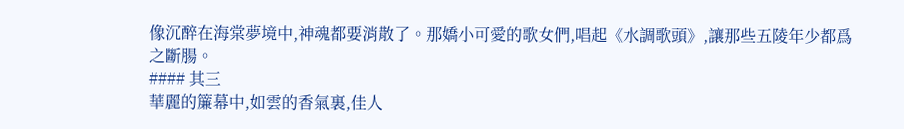像沉醉在海棠夢境中,神魂都要消散了。那嬌小可愛的歌女們,唱起《水調歌頭》,讓那些五陵年少都爲之斷腸。
#### 其三
華麗的簾幕中,如雲的香氣裏,佳人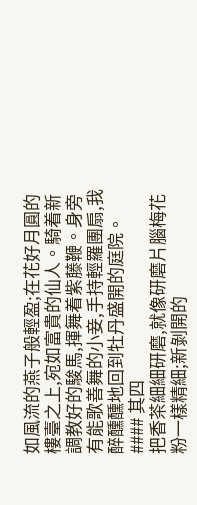如風流的燕子般輕盈;在花好月圓的樓臺之上,宛如富貴的仙人。騎着新調教好的駿馬,揮舞着紫藤鞭。身旁有能歌善舞的小妾,手持輕羅團扇,我醉醺醺地回到牡丹盛開的庭院。
#### 其四
把香茶細細研磨,就像研磨片腦梅花粉一樣精細;新剝開的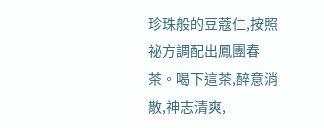珍珠般的豆蔻仁,按照祕方調配出鳳團春茶。喝下這茶,醉意消散,神志清爽,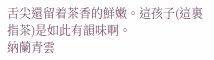舌尖還留着茶香的鮮嫩。這孩子(這裏指茶)是如此有韻味啊。
納蘭青雲